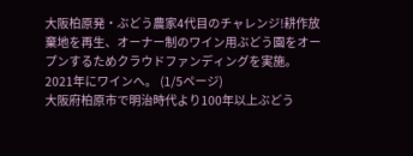大阪柏原発・ぶどう農家4代目のチャレンジ!耕作放棄地を再生、オーナー制のワイン用ぶどう園をオープンするためクラウドファンディングを実施。2021年にワインへ。 (1/5ページ)
大阪府柏原市で明治時代より100年以上ぶどう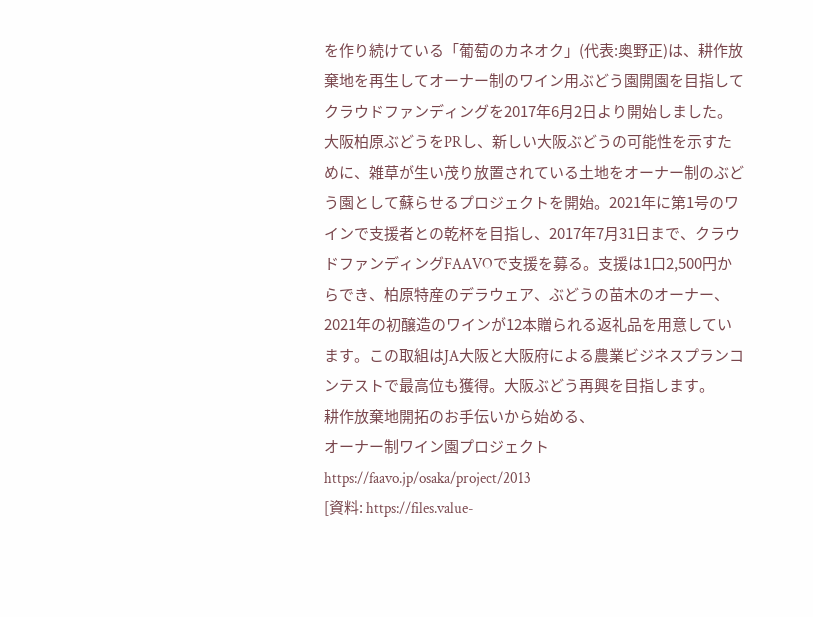を作り続けている「葡萄のカネオク」(代表:奥野正)は、耕作放棄地を再生してオーナー制のワイン用ぶどう園開園を目指してクラウドファンディングを2017年6月2日より開始しました。大阪柏原ぶどうをPRし、新しい大阪ぶどうの可能性を示すために、雑草が生い茂り放置されている土地をオーナー制のぶどう園として蘇らせるプロジェクトを開始。2021年に第1号のワインで支援者との乾杯を目指し、2017年7月31日まで、クラウドファンディングFAAVOで支援を募る。支援は1口2,500円からでき、柏原特産のデラウェア、ぶどうの苗木のオーナー、2021年の初醸造のワインが12本贈られる返礼品を用意しています。この取組はJA大阪と大阪府による農業ビジネスプランコンテストで最高位も獲得。大阪ぶどう再興を目指します。
耕作放棄地開拓のお手伝いから始める、
オーナー制ワイン園プロジェクト
https://faavo.jp/osaka/project/2013
[資料: https://files.value-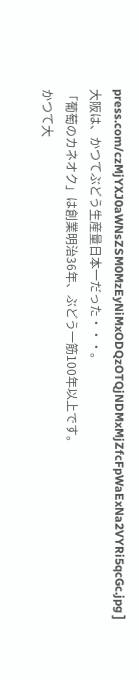press.com/czMjYXJ0aWNsZSM0MzEyNiMxODQzOTQjNDMxMjZfcFpWaExNa2VYRi5qcGc.jpg ]
大阪は、かつてぶどう生産量日本一だった・・・。
「葡萄のカネオク」は創業明治36年、ぶどう一筋100年以上です。
かつて大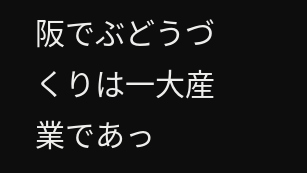阪でぶどうづくりは一大産業であっ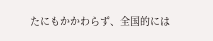たにもかかわらず、全国的には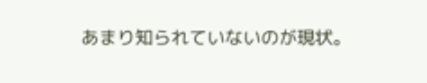あまり知られていないのが現状。